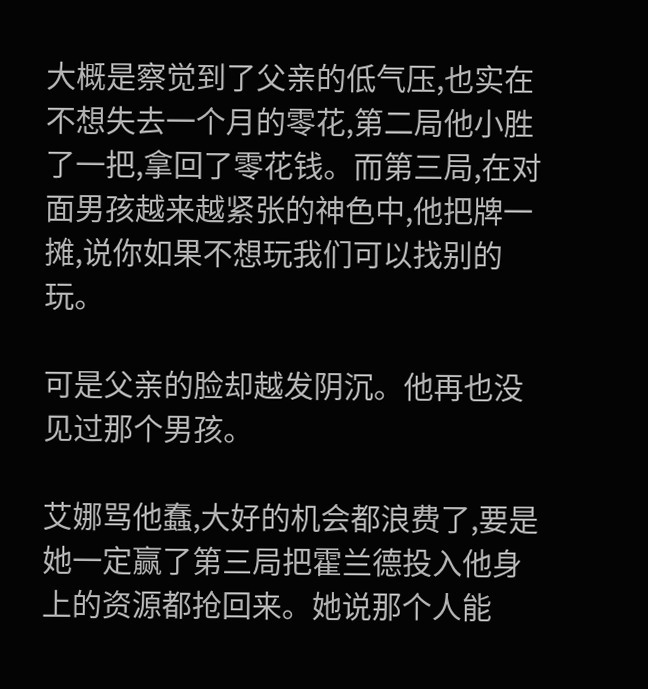大概是察觉到了父亲的低气压,也实在不想失去一个月的零花,第二局他小胜了一把,拿回了零花钱。而第三局,在对面男孩越来越紧张的神色中,他把牌一摊,说你如果不想玩我们可以找别的玩。

可是父亲的脸却越发阴沉。他再也没见过那个男孩。

艾娜骂他蠢,大好的机会都浪费了,要是她一定赢了第三局把霍兰德投入他身上的资源都抢回来。她说那个人能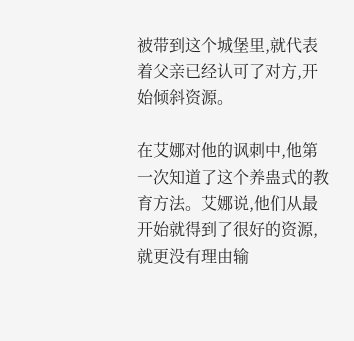被带到这个城堡里,就代表着父亲已经认可了对方,开始倾斜资源。

在艾娜对他的讽刺中,他第一次知道了这个养蛊式的教育方法。艾娜说,他们从最开始就得到了很好的资源,就更没有理由输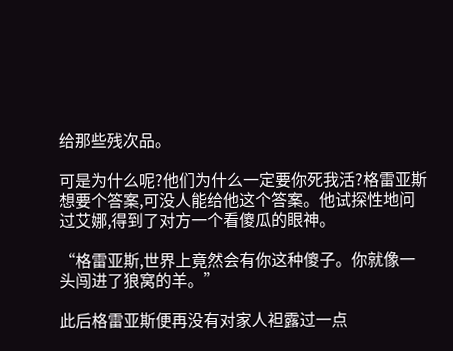给那些残次品。

可是为什么呢?他们为什么一定要你死我活?格雷亚斯想要个答案,可没人能给他这个答案。他试探性地问过艾娜,得到了对方一个看傻瓜的眼神。

“格雷亚斯,世界上竟然会有你这种傻子。你就像一头闯进了狼窝的羊。”

此后格雷亚斯便再没有对家人袒露过一点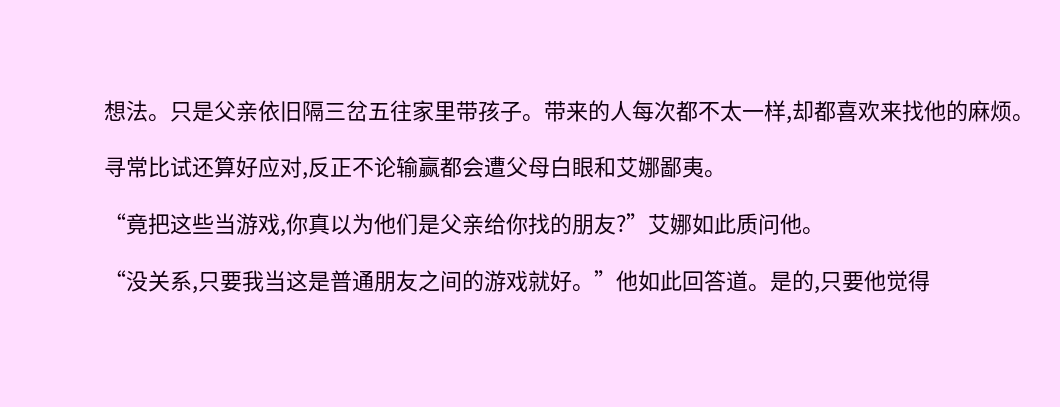想法。只是父亲依旧隔三岔五往家里带孩子。带来的人每次都不太一样,却都喜欢来找他的麻烦。

寻常比试还算好应对,反正不论输赢都会遭父母白眼和艾娜鄙夷。

“竟把这些当游戏,你真以为他们是父亲给你找的朋友?”艾娜如此质问他。

“没关系,只要我当这是普通朋友之间的游戏就好。”他如此回答道。是的,只要他觉得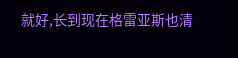就好,长到现在格雷亚斯也清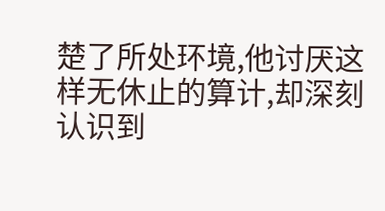楚了所处环境,他讨厌这样无休止的算计,却深刻认识到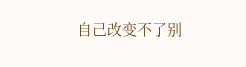自己改变不了别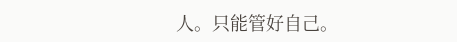人。只能管好自己。